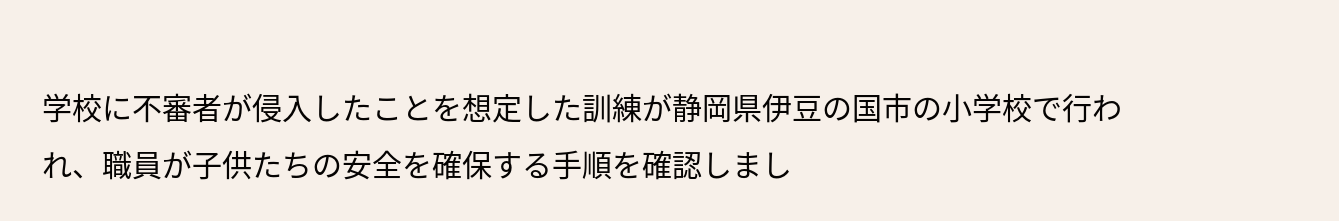学校に不審者が侵入したことを想定した訓練が静岡県伊豆の国市の小学校で行われ、職員が子供たちの安全を確保する手順を確認しまし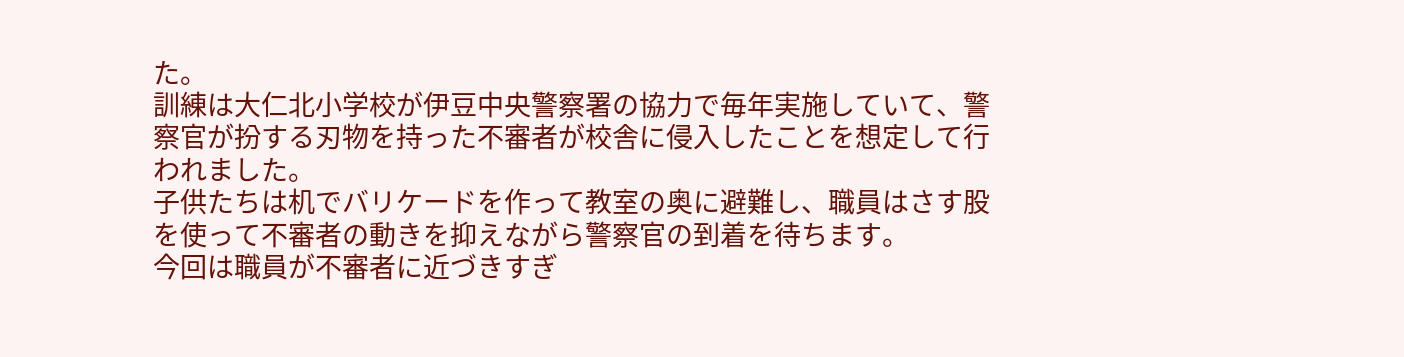た。
訓練は大仁北小学校が伊豆中央警察署の協力で毎年実施していて、警察官が扮する刃物を持った不審者が校舎に侵入したことを想定して行われました。
子供たちは机でバリケードを作って教室の奥に避難し、職員はさす股を使って不審者の動きを抑えながら警察官の到着を待ちます。
今回は職員が不審者に近づきすぎ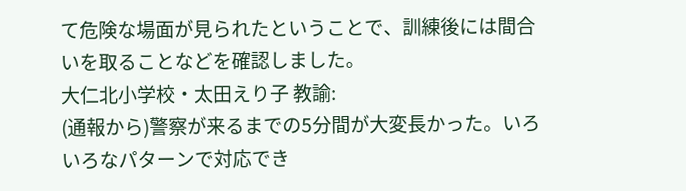て危険な場面が見られたということで、訓練後には間合いを取ることなどを確認しました。
大仁北小学校・太田えり子 教諭:
(通報から)警察が来るまでの5分間が大変長かった。いろいろなパターンで対応でき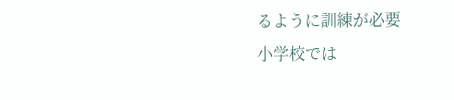るように訓練が必要
小学校では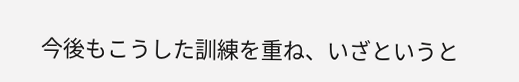今後もこうした訓練を重ね、いざというと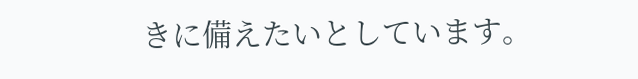きに備えたいとしています。